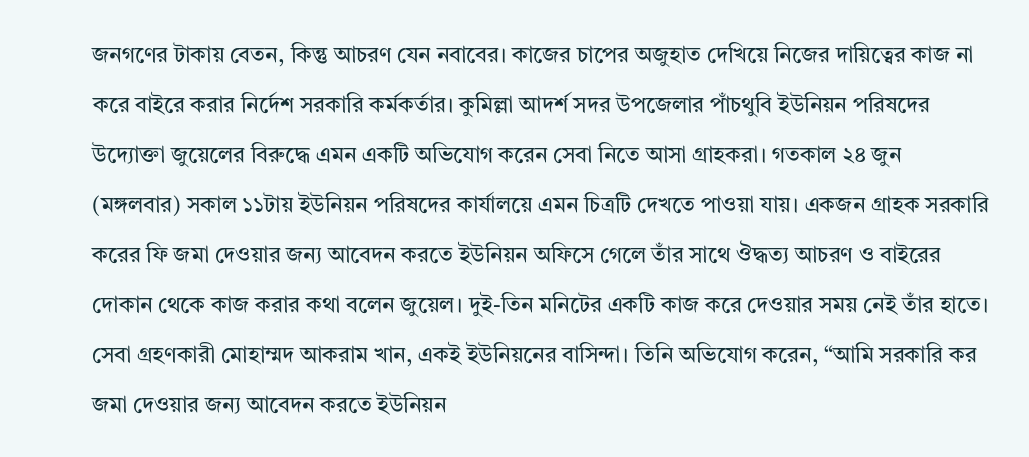জনগণের টাকায় বেতন, কিন্তু আচরণ যেন নবাবের। কাজের চাপের অজুহাত দেখিয়ে নিজের দায়িত্বের কাজ না করে বাইরে করার নির্দেশ সরকারি কর্মকর্তার। কুমিল্লা আদর্শ সদর উপজেলার পাঁচথুবি ইউনিয়ন পরিষদের উদ্যোক্তা জুয়েলের বিরুদ্ধে এমন একটি অভিযোগ করেন সেবা নিতে আসা গ্রাহকরা। গতকাল ২৪ জুন (মঙ্গলবার) সকাল ১১টায় ইউনিয়ন পরিষদের কার্যালয়ে এমন চিত্রটি দেখতে পাওয়া যায়। একজন গ্রাহক সরকারি করের ফি জমা দেওয়ার জন্য আবেদন করতে ইউনিয়ন অফিসে গেলে তাঁর সাথে ঔদ্ধত্য আচরণ ও বাইরের দোকান থেকে কাজ করার কথা বলেন জুয়েল। দুই-তিন মনিটের একটি কাজ করে দেওয়ার সময় নেই তাঁর হাতে। সেবা গ্রহণকারী মোহাম্মদ আকরাম খান, একই ইউনিয়নের বাসিন্দা। তিনি অভিযোগ করেন, “আমি সরকারি কর জমা দেওয়ার জন্য আবেদন করতে ইউনিয়ন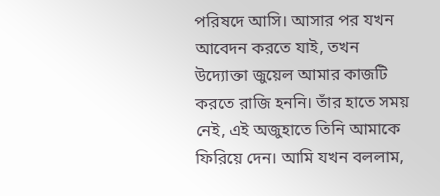পরিষদে আসি। আসার পর যখন আবেদন করতে যাই, তখন উদ্যোক্তা জুয়েল আমার কাজটি করতে রাজি হননি। তাঁর হাতে সময় নেই, এই অজুহাতে তিনি আমাকে ফিরিয়ে দেন। আমি যখন বললাম,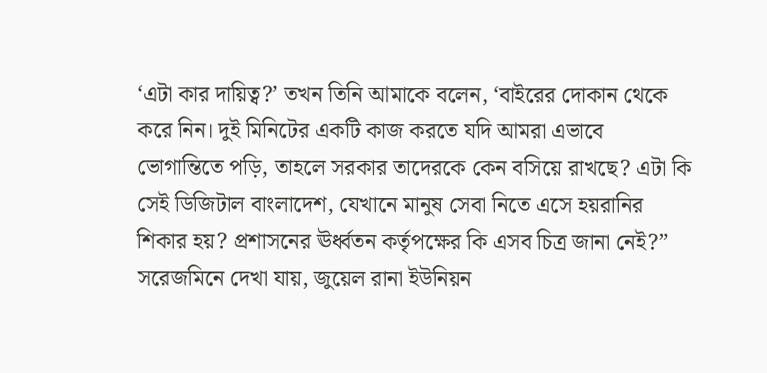‘এটা কার দায়িত্ব?’ তখন তিনি আমাকে বলেন, ‘বাইরের দোকান থেকে করে নিন। দুই মিনিটের একটি কাজ করতে যদি আমরা এভাবে ভোগান্তিতে পড়ি, তাহলে সরকার তাদেরকে কেন বসিয়ে রাখছে? এটা কি সেই ডিজিটাল বাংলাদেশ, যেখানে মানুষ সেবা নিতে এসে হয়রানির শিকার হয়? প্রশাসনের ঊর্ধ্বতন কর্তৃপক্ষের কি এসব চিত্র জানা নেই?” সরেজমিনে দেখা যায়, জুয়েল রানা ইউনিয়ন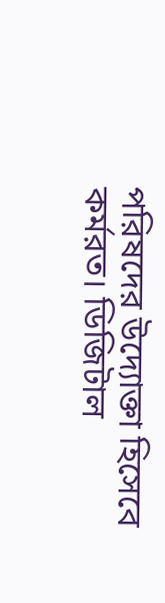পরিষদের উদ্যোক্তা হিসেবে কর্মরত। ডিজিটাল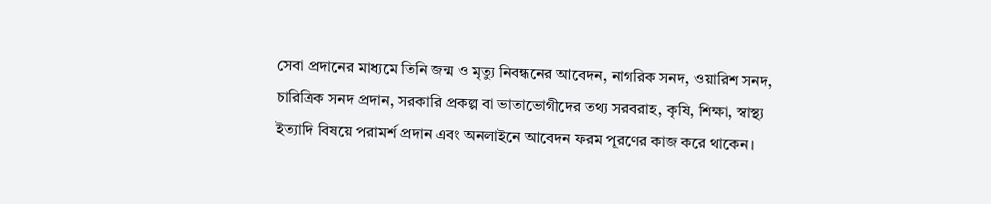সেবা প্রদানের মাধ্যমে তিনি জন্ম ও মৃত্যু নিবন্ধনের আবেদন, নাগরিক সনদ, ওয়ারিশ সনদ, চারিত্রিক সনদ প্রদান, সরকারি প্রকল্প বা ভাতাভোগীদের তথ্য সরবরাহ, কৃষি, শিক্ষা, স্বাস্থ্য ইত্যাদি বিষয়ে পরামর্শ প্রদান এবং অনলাইনে আবেদন ফরম পূরণের কাজ করে থাকেন।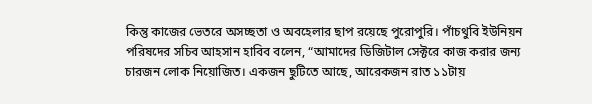কিন্তু কাজের ভেতরে অসচ্ছতা ও অবহেলার ছাপ রয়েছে পুরোপুরি। পাঁচথুবি ইউনিয়ন পরিষদের সচিব আহসান হাবিব বলেন, “আমাদের ডিজিটাল সেক্টরে কাজ করার জন্য চারজন লোক নিয়োজিত। একজন ছুটিতে আছে, আরেকজন রাত ১১টায়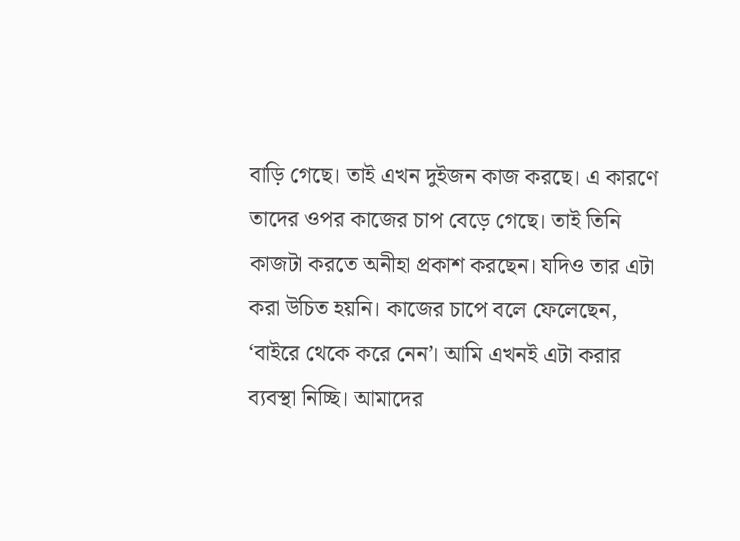বাড়ি গেছে। তাই এখন দুইজন কাজ করছে। এ কারণে তাদের ওপর কাজের চাপ বেড়ে গেছে। তাই তিনি কাজটা করতে অনীহা প্রকাশ করছেন। যদিও তার এটা করা উচিত হয়নি। কাজের চাপে বলে ফেলেছেন, ‘বাইরে থেকে করে নেন’। আমি এখনই এটা করার ব্যবস্থা নিচ্ছি। আমাদের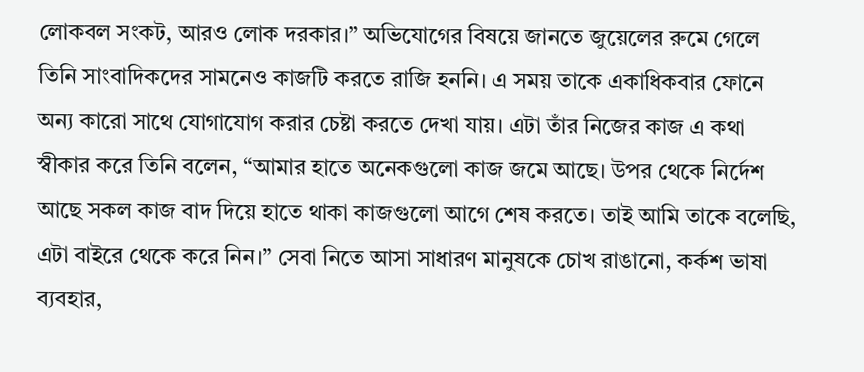লোকবল সংকট, আরও লোক দরকার।” অভিযোগের বিষয়ে জানতে জুয়েলের রুমে গেলে তিনি সাংবাদিকদের সামনেও কাজটি করতে রাজি হননি। এ সময় তাকে একাধিকবার ফোনে অন্য কারো সাথে যোগাযোগ করার চেষ্টা করতে দেখা যায়। এটা তাঁর নিজের কাজ এ কথা স্বীকার করে তিনি বলেন, “আমার হাতে অনেকগুলো কাজ জমে আছে। উপর থেকে নির্দেশ আছে সকল কাজ বাদ দিয়ে হাতে থাকা কাজগুলো আগে শেষ করতে। তাই আমি তাকে বলেছি, এটা বাইরে থেকে করে নিন।” সেবা নিতে আসা সাধারণ মানুষকে চোখ রাঙানো, কর্কশ ভাষা ব্যবহার,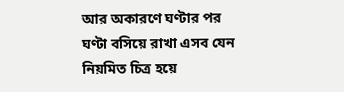আর অকারণে ঘণ্টার পর ঘণ্টা বসিয়ে রাখা এসব যেন নিয়মিত চিত্র হয়ে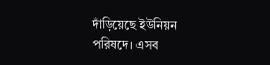দাঁড়িয়েছে ইউনিয়ন পরিষদে। এসব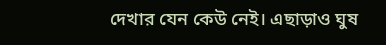দেখার যেন কেউ নেই। এছাড়াও ঘুষ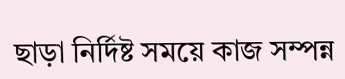ছাড়া নির্দিষ্ট সময়ে কাজ সম্পন্ন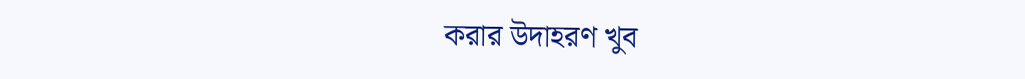করার উদাহরণ খুব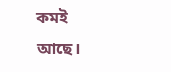কমই আছে।